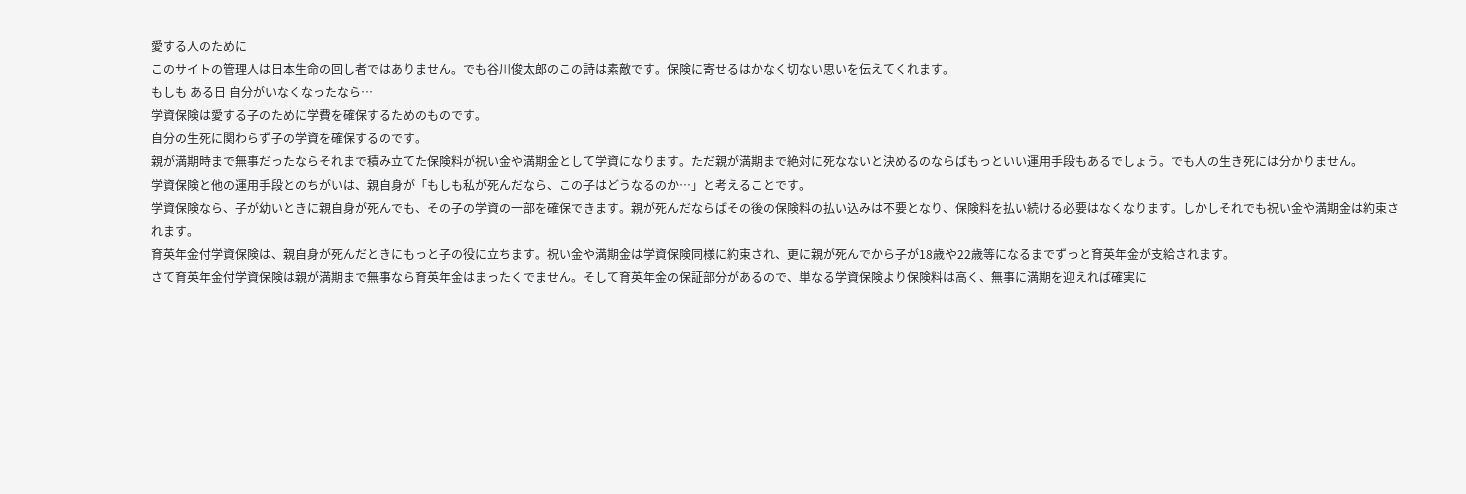愛する人のために
このサイトの管理人は日本生命の回し者ではありません。でも谷川俊太郎のこの詩は素敵です。保険に寄せるはかなく切ない思いを伝えてくれます。
もしも ある日 自分がいなくなったなら…
学資保険は愛する子のために学費を確保するためのものです。
自分の生死に関わらず子の学資を確保するのです。
親が満期時まで無事だったならそれまで積み立てた保険料が祝い金や満期金として学資になります。ただ親が満期まで絶対に死なないと決めるのならばもっといい運用手段もあるでしょう。でも人の生き死には分かりません。
学資保険と他の運用手段とのちがいは、親自身が「もしも私が死んだなら、この子はどうなるのか…」と考えることです。
学資保険なら、子が幼いときに親自身が死んでも、その子の学資の一部を確保できます。親が死んだならばその後の保険料の払い込みは不要となり、保険料を払い続ける必要はなくなります。しかしそれでも祝い金や満期金は約束されます。
育英年金付学資保険は、親自身が死んだときにもっと子の役に立ちます。祝い金や満期金は学資保険同様に約束され、更に親が死んでから子が18歳や22歳等になるまでずっと育英年金が支給されます。
さて育英年金付学資保険は親が満期まで無事なら育英年金はまったくでません。そして育英年金の保証部分があるので、単なる学資保険より保険料は高く、無事に満期を迎えれば確実に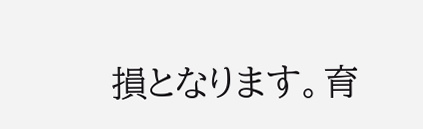損となります。育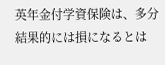英年金付学資保険は、多分結果的には損になるとは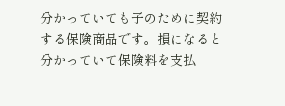分かっていても子のために契約する保険商品です。損になると分かっていて保険料を支払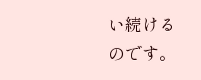い続けるのです。